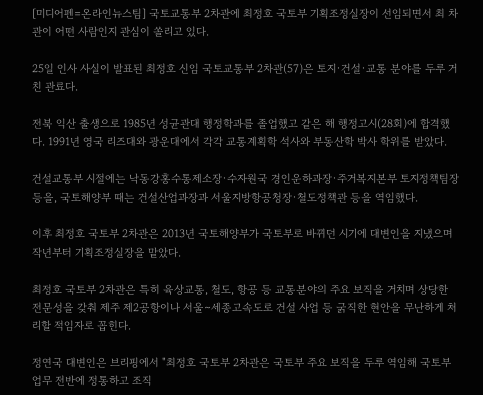[미디어펜=온라인뉴스팀] 국토교통부 2차관에 최정호 국토부 기획조정실장이 선임되면서 최 차관이 어떤 사람인지 관심이 쏠리고 있다.

25일 인사 사실이 발표된 최정호 신임 국토교통부 2차관(57)은 토지·건설·교통 분야를 두루 거친 관료다.

전북 익산 출생으로 1985년 성균관대 행정학과를 졸업했고 같은 해 행정고시(28회)에 합격했다. 1991년 영국 리즈대와 광운대에서 각각 교통계획학 석사와 부동산학 박사 학위를 받았다.

건설교통부 시절에는 낙동강홍수통제소장·수자원국 경인운하과장·주거복지본부 토지정책팀장 등을, 국토해양부 때는 건설산업과장과 서울지방항공청장·철도정책관 등을 역임했다.

이후 최정호 국토부 2차관은 2013년 국토해양부가 국토부로 바뀌던 시기에 대변인을 지냈으며 작년부터 기획조정실장을 맡았다.

최정호 국토부 2차관은 특히 육상교통, 철도, 항공 등 교통분야의 주요 보직을 거치며 상당한 전문성을 갖춰 제주 제2공항이나 서울∼세종고속도로 건설 사업 등 굵직한 현안을 무난하게 처리할 적임자로 꼽힌다.

정연국 대변인은 브리핑에서 "최정호 국토부 2차관은 국토부 주요 보직을 두루 역임해 국토부 업무 전반에 정통하고 조직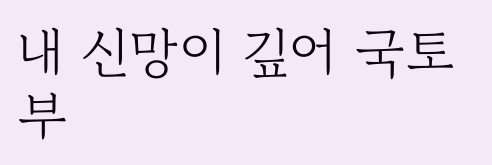내 신망이 깊어 국토부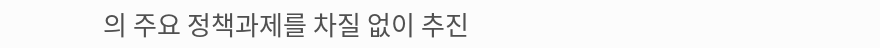의 주요 정책과제를 차질 없이 추진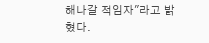해나갈 적임자"라고 밝혔다.